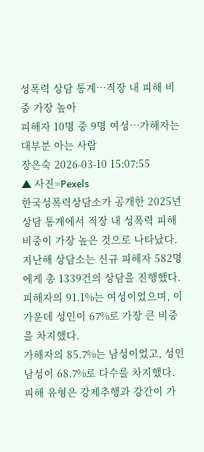성폭력 상담 통계…직장 내 피해 비중 가장 높아
피해자 10명 중 9명 여성…가해자는 대부분 아는 사람
장은숙 2026-03-10 15:07:55
▲ 사진=Pexels
한국성폭력상담소가 공개한 2025년 상담 통계에서 직장 내 성폭력 피해 비중이 가장 높은 것으로 나타났다.
지난해 상담소는 신규 피해자 582명에게 총 1339건의 상담을 진행했다.
피해자의 91.1%는 여성이었으며, 이 가운데 성인이 67%로 가장 큰 비중을 차지했다.
가해자의 85.7%는 남성이었고, 성인 남성이 68.7%로 다수를 차지했다.
피해 유형은 강제추행과 강간이 가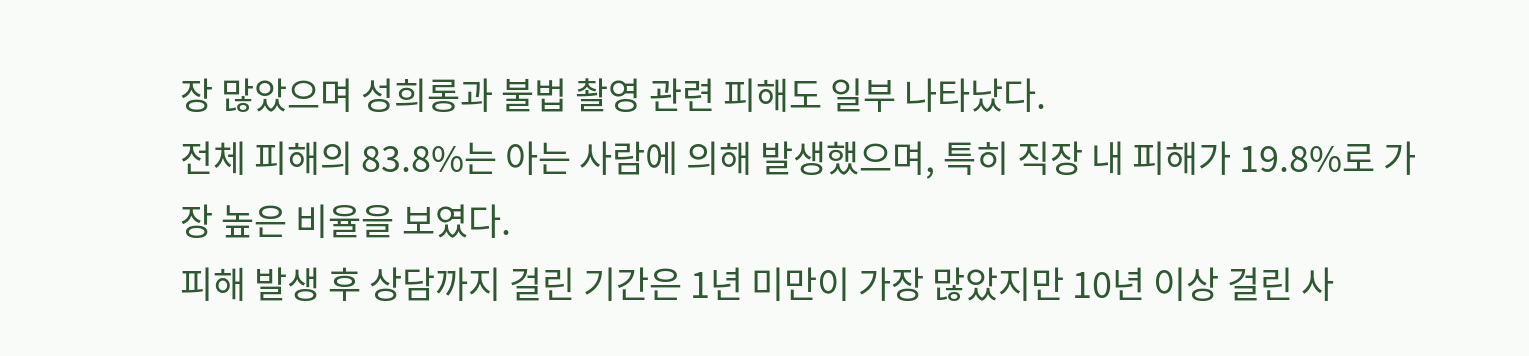장 많았으며 성희롱과 불법 촬영 관련 피해도 일부 나타났다.
전체 피해의 83.8%는 아는 사람에 의해 발생했으며, 특히 직장 내 피해가 19.8%로 가장 높은 비율을 보였다.
피해 발생 후 상담까지 걸린 기간은 1년 미만이 가장 많았지만 10년 이상 걸린 사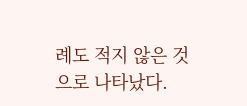례도 적지 않은 것으로 나타났다.